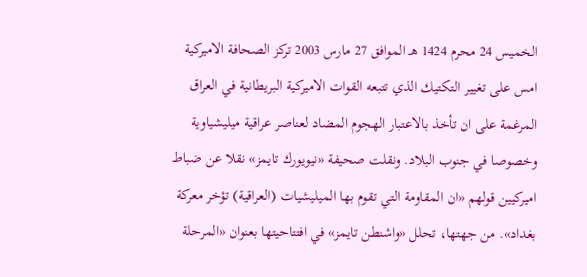الخميس 24 محرم 1424 هـ الموافق 27 مارس 2003 تركز الصحافة الاميركية امس على تغيير التكتيك الذي تتبعه القوات الاميركية البريطانية في العراق المرغمة على ان تأخذ بالاعتبار الهجوم المضاد لعناصر عراقية ميليشياوية وخصوصا في جنوب البلاد. ونقلت صحيفة «نيويورك تايمز» نقلا عن ضباط اميركيين قولهم «ان المقاومة التي تقوم بها الميليشيات (العراقية) تؤخر معركة بغداد». من جهتها، تحلل «واشنطن تايمز» في افتتاحيتها بعنوان «المرحلة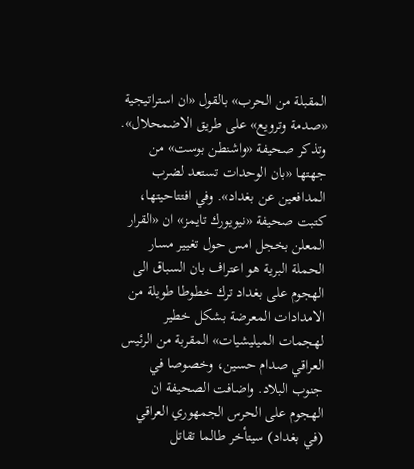المقبلة من الحرب» بالقول «ان استراتيجية «صدمة وترويع» على طريق الاضمحلال». وتذكر صحيفة «واشنطن بوست» من جهتها «بان الوحدات تستعد لضرب المدافعين عن بغداد». وفي افتتاحيتها، كتبت صحيفة «نيويورك تايمز» ان «القرار المعلن بخجل امس حول تغيير مسار الحملة البرية هو اعتراف بان السباق الى الهجوم على بغداد ترك خطوطا طويلة من الامدادات المعرضة بشكل خطير لهجمات الميليشيات» المقربة من الرئيس العراقي صدام حسين، وخصوصا في جنوب البلاد. واضافت الصحيفة ان الهجوم على الحرس الجمهوري العراقي (في بغداد) سيتأخر طالما تقاتل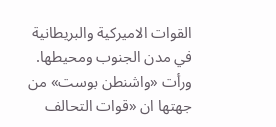القوات الاميركية والبريطانية في مدن الجنوب ومحيطها. ورأت «واشنطن بوست» من جهتها ان «قوات التحالف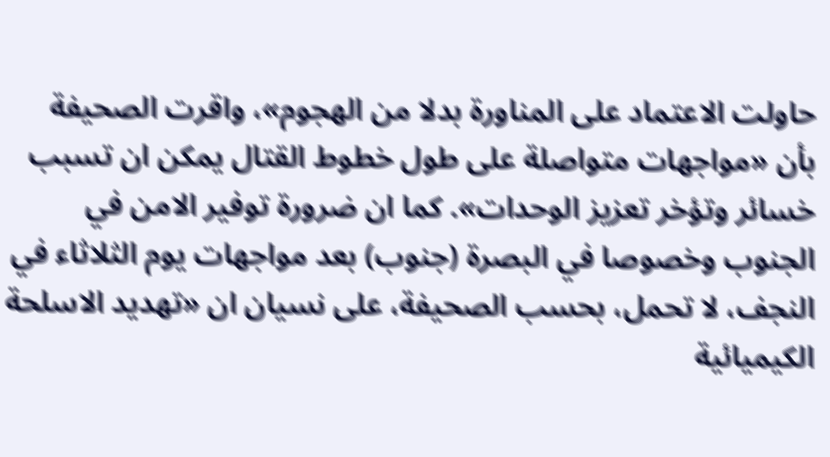حاولت الاعتماد على المناورة بدلا من الهجوم»، واقرت الصحيفة بأن «مواجهات متواصلة على طول خطوط القتال يمكن ان تسبب خسائر وتؤخر تعزيز الوحدات». كما ان ضرورة توفير الامن في الجنوب وخصوصا في البصرة (جنوب) بعد مواجهات يوم الثلاثاء في النجف، لا تحمل، بحسب الصحيفة، على نسيان ان «تهديد الاسلحة الكيميائية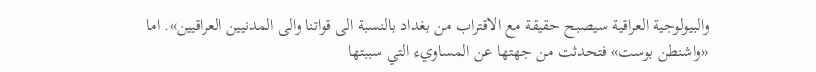والبيولوجية العراقية سيصبح حقيقة مع الاقتراب من بغداد بالنسبة الى قواتنا والى المدنيين العراقيين». اما «واشنطن بوست» فتحدثت من جهتها عن المساويء التي سببتها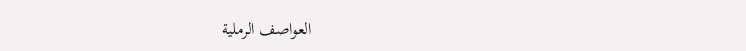العواصف الرملية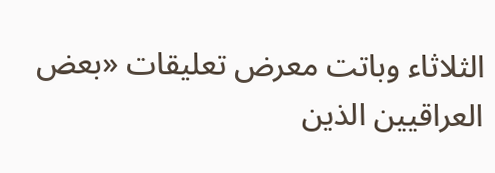الثلاثاء وباتت معرض تعليقات «بعض العراقيين الذين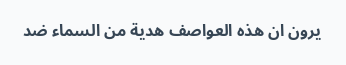يرون ان هذه العواصف هدية من السماء ضد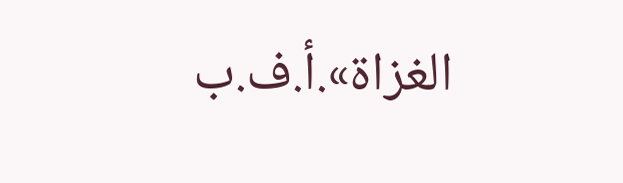الغزاة».أ.ف.ب